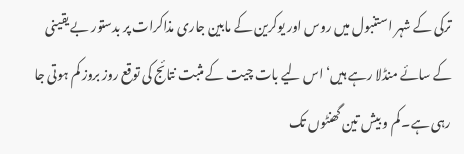ترکی کے شہر استنبول میں روس اور یوکرین کے مابین جاری مذاکرات پر بدستور بے یقینی کے سائے منڈلا رہے ہیں‘ اس لیے بات چیت کے مثبت نتائج کی توقع روز بروز کم ہوتی جا رہی ہے۔ کم و بیش تین گھنٹوں تک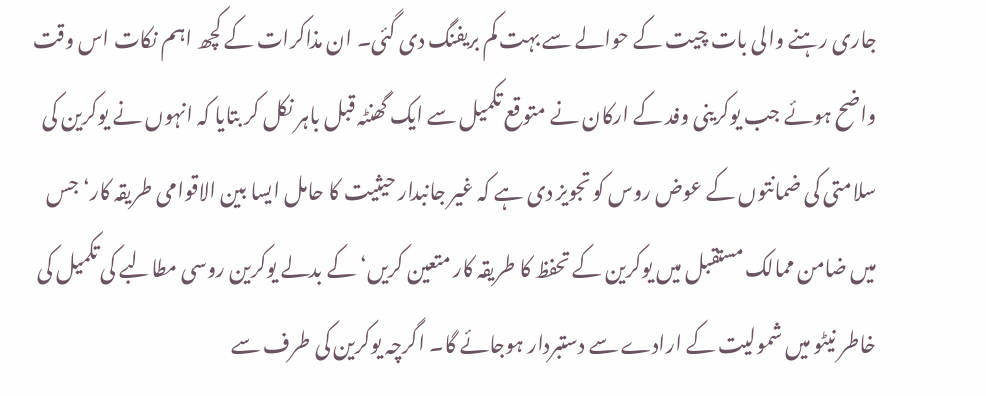جاری رہنے والی بات چیت کے حوالے سے بہت کم بریفنگ دی گئی۔ ان مذاکرات کے کچھ اہم نکات اس وقت واضح ہوئے جب یوکرینی وفد کے ارکان نے متوقع تکمیل سے ایک گھنٹہ قبل باہر نکل کر بتایا کہ انہوں نے یوکرین کی سلامتی کی ضمانتوں کے عوض روس کو تجویز دی ہے کہ غیر جانبدار حیثیت کا حامل ایسا بین الاقوامی طریقہ کار‘ جس میں ضامن ممالک مستقبل میں یوکرین کے تحفظ کا طریقہ کار متعین کریں‘ کے بدلے یوکرین روسی مطالبے کی تکمیل کی خاطر نیٹو میں شمولیت کے ارادے سے دستبردار ہوجائے گا۔ اگرچہ یوکرین کی طرف سے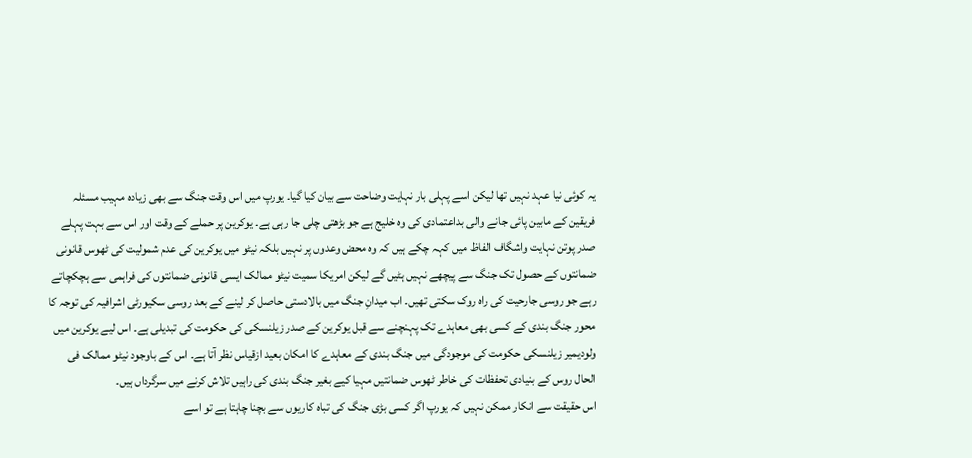یہ کوئی نیا عہد نہیں تھا لیکن اسے پہلی بار نہایت وضاحت سے بیان کیا گیا۔ یورپ میں اس وقت جنگ سے بھی زیادہ مہیب مسئلہ فریقین کے مابین پائی جانے والی بداعتمادی کی وہ خلیج ہے جو بڑھتی چلی جا رہی ہے۔ یوکرین پر حملے کے وقت اور اس سے بہت پہلے صدر پوتن نہایت واشگاف الفاظ میں کہہ چکے ہیں کہ وہ محض وعدوں پر نہیں بلکہ نیٹو میں یوکرین کی عدم شمولیت کی ٹھوس قانونی ضمانتوں کے حصول تک جنگ سے پیچھے نہیں ہٹیں گے لیکن امریکا سمیت نیٹو ممالک ایسی قانونی ضمانتوں کی فراہمی سے ہچکچاتے رہے جو روسی جارحیت کی راہ روک سکتی تھیں۔ اب میدانِ جنگ میں بالادستی حاصل کر لینے کے بعد روسی سکیورٹی اشرافیہ کی توجہ کا محور جنگ بندی کے کسی بھی معاہدے تک پہنچنے سے قبل یوکرین کے صدر زیلنسکی کی حکومت کی تبدیلی ہے۔ اس لیے یوکرین میں ولودیمیر زیلنسکی حکومت کی موجودگی میں جنگ بندی کے معاہدے کا امکان بعید ازقیاس نظر آتا ہے۔ اس کے باوجود نیٹو ممالک فی الحال روس کے بنیادی تحفظات کی خاطر ٹھوس ضمانتیں مہیا کیے بغیر جنگ بندی کی راہیں تلاش کرنے میں سرگرداں ہیں۔
اس حقیقت سے انکار ممکن نہیں کہ یورپ اگر کسی بڑی جنگ کی تباہ کاریوں سے بچنا چاہتا ہے تو اسے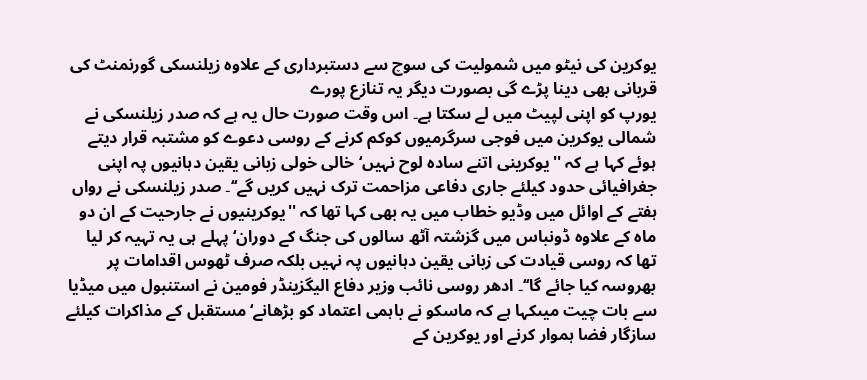یوکرین کی نیٹو میں شمولیت کی سوچ سے دستبرداری کے علاوہ زیلنسکی گورنمنٹ کی قربانی بھی دینا پڑے گی بصورت دیگر یہ تنازع پورے
یورپ کو اپنی لپیٹ میں لے سکتا ہے۔ اس وقت صورت حال یہ ہے کہ صدر زیلنسکی نے شمالی یوکرین میں فوجی سرگرمیوں کوکم کرنے کے روسی دعوے کو مشتبہ قرار دیتے ہوئے کہا ہے کہ ''یوکرینی اتنے سادہ لوح نہیں‘خالی خولی زبانی یقین دہانیوں پہ اپنی جغرافیائی حدود کیلئے جاری دفاعی مزاحمت ترک نہیں کریں گے‘‘۔ صدر زیلنسکی نے رواں ہفتے کے اوائل میں وڈیو خطاب میں یہ بھی کہا تھا کہ ''یوکرینیوں نے جارحیت کے ان دو ماہ کے علاوہ ڈونباس میں گزشتہ آٹھ سالوں کی جنگ کے دوران‘ پہلے ہی یہ تہیہ کر لیا تھا کہ روسی قیادت کی زبانی یقین دہانیوں پہ نہیں بلکہ صرف ٹھوس اقدامات پر بھروسہ کیا جائے گا‘‘۔ ادھر روسی نائب وزیر دفاع الیگزینڈر فومین نے استنبول میں میڈیا سے بات چیت میںکہا ہے کہ ماسکو نے باہمی اعتماد کو بڑھانے‘ مستقبل کے مذاکرات کیلئے سازگار فضا ہموار کرنے اور یوکرین کے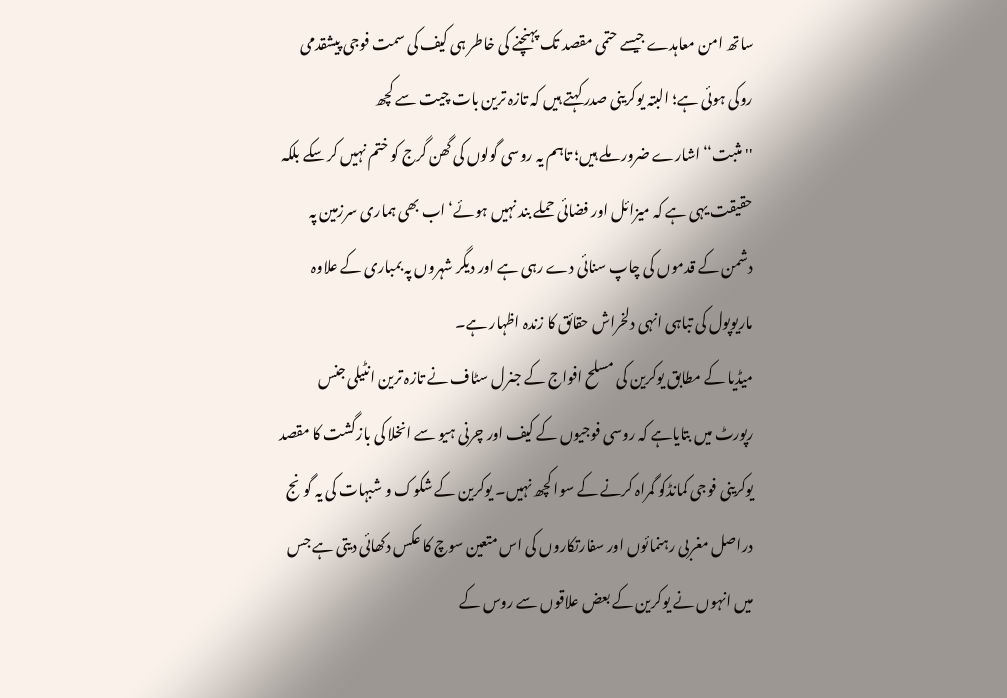ساتھ امن معاہدے جیسے حتمی مقصد تک پہنچنے کی خاطر ہی کیف کی سمت فوجی پیشقدمی روکی ہوئی ہے؛ البتہ یوکرینی صدر کہتے ہیں کہ تازہ ترین بات چیت سے کچھ ''مثبت‘‘اشارے ضرور ملے ہیں؛ تاہم یہ روسی گولوں کی گھن گرج کو ختم نہیں کر سکے بلکہ حقیقت یہی ہے کہ میزائل اور فضائی حملے بند نہیں ہوئے‘ اب بھی ہماری سرزمین پہ دشمن کے قدموں کی چاپ سنائی دے رہی ہے اور دیگر شہروں پہ بمباری کے علاوہ ماریوپول کی تباہی انہی دلخراش حقائق کا زندہ اظہار ہے۔
میڈیا کے مطابق یوکرین کی مسلح افواج کے جنرل سٹاف نے تازہ ترین انٹیلی جنس رپورٹ میں بتایاہے کہ روسی فوجیوں کے کیف اور چرنی ہیو سے انخلا کی بازگشت کا مقصد یوکرینی فوجی کمانڈکو گمراہ کرنے کے سوا کچھ نہیں۔ یوکرین کے شکوک و شبہات کی یہ گونج دراصل مغربی رہنمائوں اور سفارتکاروں کی اس متعین سوچ کا عکس دکھائی دیتی ہے جس میں انہوں نے یوکرین کے بعض علاقوں سے روس کے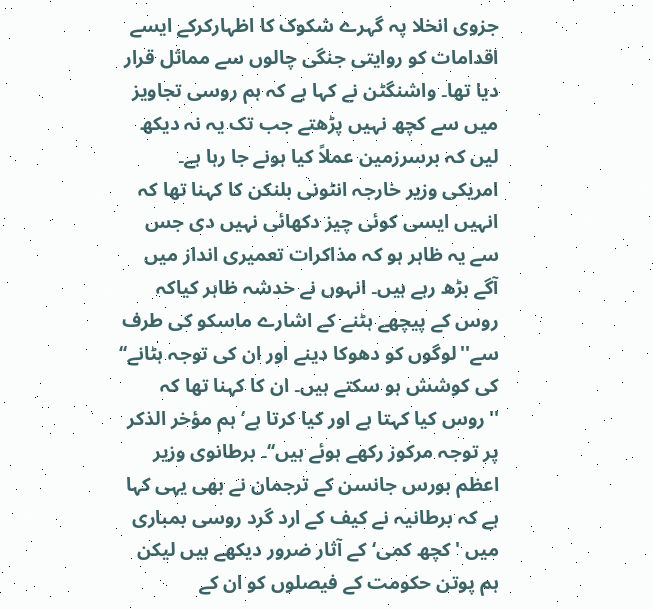جزوی انخلا پہ گہرے شکوک کا اظہارکرکے ایسے اقدامات کو روایتی جنگی چالوں سے مماثل قرار دیا تھا۔ واشنگٹن نے کہا ہے کہ ہم روسی تجاویز میں سے کچھ نہیں پڑھتے جب تک یہ نہ دیکھ لیں کہ برسرزمین عملاً کیا ہونے جا رہا ہے۔ امریکی وزیر خارجہ انٹونی بلنکن کا کہنا تھا کہ انہیں ایسی کوئی چیز دکھائی نہیں دی جس سے یہ ظاہر ہو کہ مذاکرات تعمیری انداز میں آگے بڑھ رہے ہیں۔ انہوں نے خدشہ ظاہر کیاکہ روس کے پیچھے ہٹنے کے اشارے ماسکو کی طرف سے''لوگوں کو دھوکا دینے اور ان کی توجہ ہٹانے‘‘ کی کوشش ہو سکتے ہیں۔ ان کا کہنا تھا کہ ''روس کیا کہتا ہے اور کیا کرتا ہے‘ ہم مؤخر الذکر پر توجہ مرکوز رکھے ہوئے ہیں‘‘۔ برطانوی وزیر اعظم بورس جانسن کے ترجمان نے بھی یہی کہا ہے کہ برطانیہ نے کیف کے ارد گرد روسی بمباری میں 'کچھ کمی‘کے آثار ضرور دیکھے ہیں لیکن ہم پوتن حکومت کے فیصلوں کو ان کے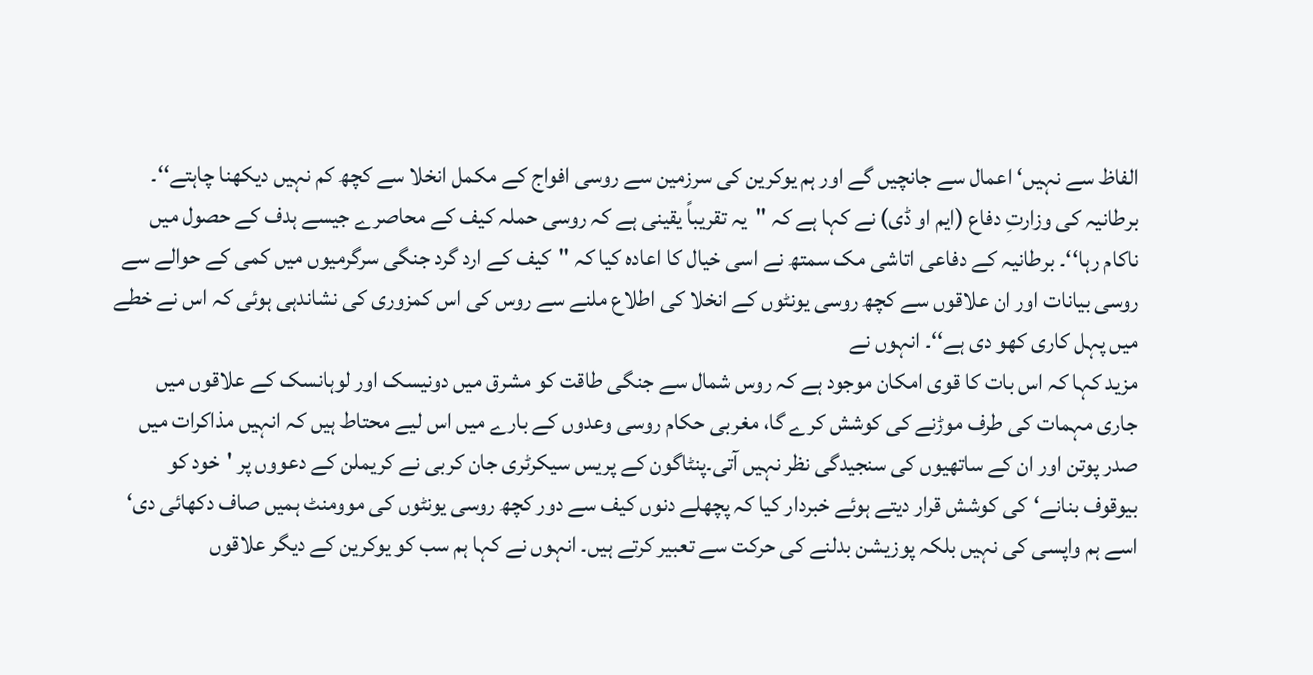الفاظ سے نہیں‘ اعمال سے جانچیں گے اور ہم یوکرین کی سرزمین سے روسی افواج کے مکمل انخلا سے کچھ کم نہیں دیکھنا چاہتے‘‘۔ برطانیہ کی وزارتِ دفاع (ایم او ڈی) نے کہا ہے کہ ''یہ تقریباً یقینی ہے کہ روسی حملہ کیف کے محاصرے جیسے ہدف کے حصول میں ناکام رہا‘‘۔ برطانیہ کے دفاعی اتاشی مک سمتھ نے اسی خیال کا اعادہ کیا کہ ''کیف کے ارد گرد جنگی سرگرمیوں میں کمی کے حوالے سے روسی بیانات اور ان علاقوں سے کچھ روسی یونٹوں کے انخلا کی اطلاع ملنے سے روس کی اس کمزوری کی نشاندہی ہوئی کہ اس نے خطے میں پہل کاری کھو دی ہے‘‘۔ انہوں نے
مزید کہا کہ اس بات کا قوی امکان موجود ہے کہ روس شمال سے جنگی طاقت کو مشرق میں دونیسک اور لوہانسک کے علاقوں میں جاری مہمات کی طرف موڑنے کی کوشش کرے گا، مغربی حکام روسی وعدوں کے بارے میں اس لیے محتاط ہیں کہ انہیں مذاکرات میں صدر پوتن اور ان کے ساتھیوں کی سنجیدگی نظر نہیں آتی۔پنٹاگون کے پریس سیکرٹری جان کربی نے کریملن کے دعووں پر 'خود کو بیوقوف بنانے‘کی کوشش قرار دیتے ہوئے خبردار کیا کہ پچھلے دنوں کیف سے دور کچھ روسی یونٹوں کی موومنٹ ہمیں صاف دکھائی دی‘ اسے ہم واپسی کی نہیں بلکہ پوزیشن بدلنے کی حرکت سے تعبیر کرتے ہیں۔ انہوں نے کہا ہم سب کو یوکرین کے دیگر علاقوں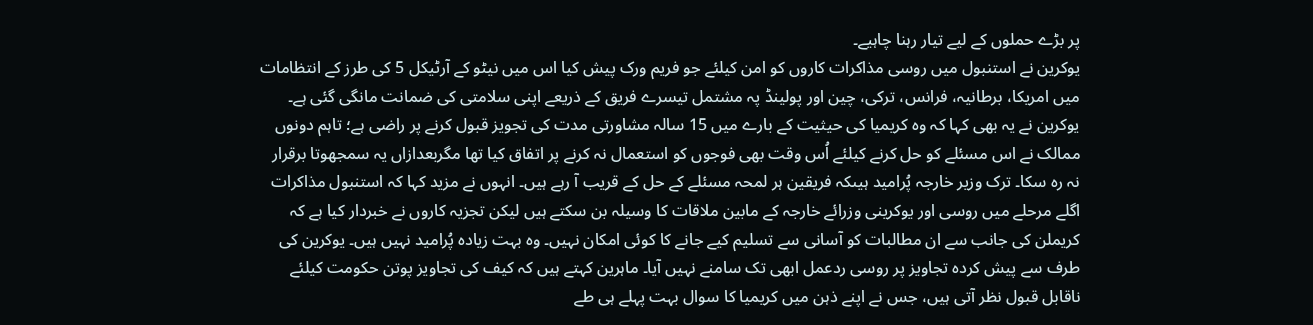پر بڑے حملوں کے لیے تیار رہنا چاہیے۔
یوکرین نے استنبول میں روسی مذاکرات کاروں کو امن کیلئے جو فریم ورک پیش کیا اس میں نیٹو کے آرٹیکل 5 کی طرز کے انتظامات میں امریکا، برطانیہ، فرانس، ترکی، چین اور پولینڈ پہ مشتمل تیسرے فریق کے ذریعے اپنی سلامتی کی ضمانت مانگی گئی ہے۔ یوکرین نے یہ بھی کہا کہ وہ کریمیا کی حیثیت کے بارے میں 15 سالہ مشاورتی مدت کی تجویز قبول کرنے پر راضی ہے؛ تاہم دونوں ممالک نے اس مسئلے کو حل کرنے کیلئے اُس وقت بھی فوجوں کو استعمال نہ کرنے پر اتفاق کیا تھا مگربعدازاں یہ سمجھوتا برقرار نہ رہ سکا۔ ترک وزیر خارجہ پُرامید ہیںکہ فریقین ہر لمحہ مسئلے کے حل کے قریب آ رہے ہیں۔ انہوں نے مزید کہا کہ استنبول مذاکرات اگلے مرحلے میں روسی اور یوکرینی وزرائے خارجہ کے مابین ملاقات کا وسیلہ بن سکتے ہیں لیکن تجزیہ کاروں نے خبردار کیا ہے کہ کریملن کی جانب سے ان مطالبات کو آسانی سے تسلیم کیے جانے کا کوئی امکان نہیں۔ وہ بہت زیادہ پُرامید نہیں ہیں۔ یوکرین کی طرف سے پیش کردہ تجاویز پر روسی ردعمل ابھی تک سامنے نہیں آیا۔ ماہرین کہتے ہیں کہ کیف کی تجاویز پوتن حکومت کیلئے ناقابل قبول نظر آتی ہیں، جس نے اپنے ذہن میں کریمیا کا سوال بہت پہلے ہی طے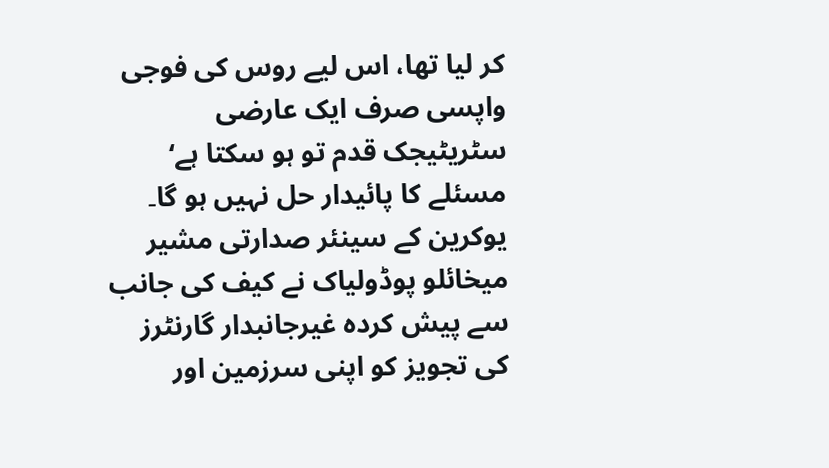کر لیا تھا، اس لیے روس کی فوجی واپسی صرف ایک عارضی سٹریٹیجک قدم تو ہو سکتا ہے‘ مسئلے کا پائیدار حل نہیں ہو گا۔ یوکرین کے سینئر صدارتی مشیر میخائلو پوڈولیاک نے کیف کی جانب سے پیش کردہ غیرجانبدار گارنٹرز کی تجویز کو اپنی سرزمین اور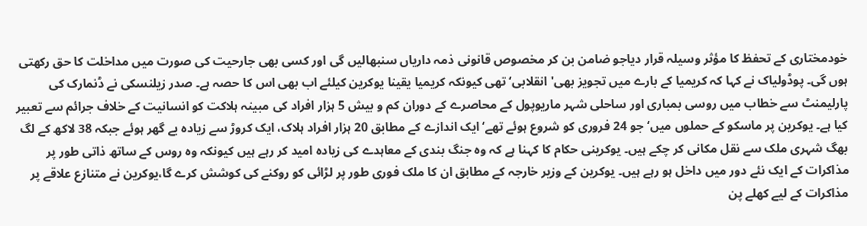خودمختاری کے تحفظ کا مؤثر وسیلہ قرار دیاجو ضامن بن کر مخصوص قانونی ذمہ داریاں سنبھالیں گی اور کسی بھی جارحیت کی صورت میں مداخلت کا حق رکھتی ہوں گی۔ پوڈولیاک نے کہا کہ کریمیا کے بارے میں تجویز بھی'انقلابی‘ تھی کیونکہ کریمیا یقینا یوکرین کیلئے اب بھی اس کا حصہ ہے۔ صدر زیلنسکی نے ڈنمارک کی پارلیمنٹ سے خطاب میں روسی بمباری اور ساحلی شہر ماریوپول کے محاصرے کے دوران کم و بیش 5 ہزار افراد کی مبینہ ہلاکت کو انسانیت کے خلاف جرائم سے تعبیر کیا ہے۔ یوکرین پر ماسکو کے حملوں میں‘ جو 24 فروری کو شروع ہوئے تھے‘ ایک اندازے کے مطابق 20 ہزار افراد ہلاک، ایک کروڑ سے زیادہ بے گھر ہوئے جبکہ 38 لاکھ کے لگ بھگ شہری ملک سے نقل مکانی کر چکے ہیں۔ یوکرینی حکام کا کہنا ہے کہ وہ جنگ بندی کے معاہدے کی زیادہ امید کر رہے ہیں کیونکہ وہ روس کے ساتھ ذاتی طور پر مذاکرات کے ایک نئے دور میں داخل ہو رہے ہیں۔ یوکرین کے وزیر خارجہ کے مطابق ان کا ملک فوری طور پر لڑائی کو روکنے کی کوشش کرے گا،یوکرین نے متنازع علاقے پر مذاکرات کے لیے کھلے پن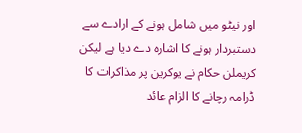اور نیٹو میں شامل ہونے کے ارادے سے دستبردار ہونے کا اشارہ دے دیا ہے لیکن کریملن حکام نے یوکرین پر مذاکرات کا ڈرامہ رچانے کا الزام عائد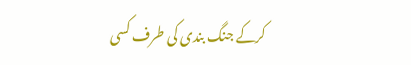کرکے جنگ بندی کی طرف کسی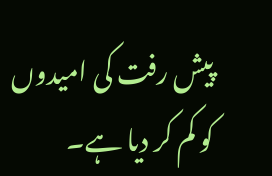پیش رفت کی امیدوں کو کم کر دیا ہے۔